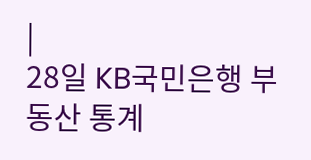|
28일 KB국민은행 부동산 통계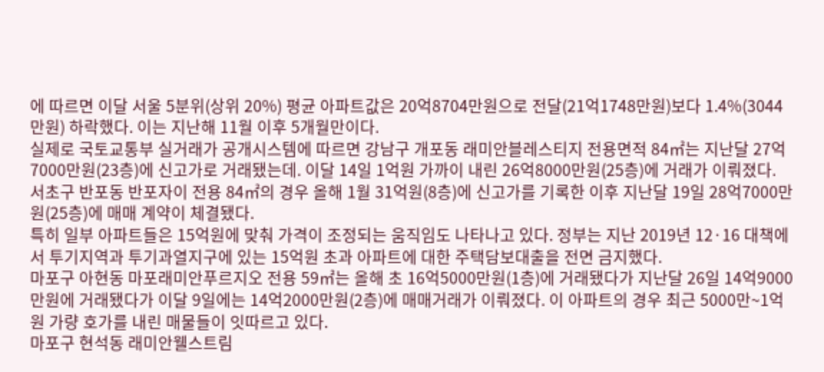에 따르면 이달 서울 5분위(상위 20%) 평균 아파트값은 20억8704만원으로 전달(21억1748만원)보다 1.4%(3044만원) 하락했다. 이는 지난해 11월 이후 5개월만이다.
실제로 국토교통부 실거래가 공개시스템에 따르면 강남구 개포동 래미안블레스티지 전용면적 84㎡는 지난달 27억7000만원(23층)에 신고가로 거래됐는데. 이달 14일 1억원 가까이 내린 26억8000만원(25층)에 거래가 이뤄졌다.
서초구 반포동 반포자이 전용 84㎡의 경우 올해 1월 31억원(8층)에 신고가를 기록한 이후 지난달 19일 28억7000만원(25층)에 매매 계약이 체결됐다.
특히 일부 아파트들은 15억원에 맞춰 가격이 조정되는 움직임도 나타나고 있다. 정부는 지난 2019년 12·16 대책에서 투기지역과 투기과열지구에 있는 15억원 초과 아파트에 대한 주택담보대출을 전면 금지했다.
마포구 아현동 마포래미안푸르지오 전용 59㎡는 올해 초 16억5000만원(1층)에 거래됐다가 지난달 26일 14억9000만원에 거래됐다가 이달 9일에는 14억2000만원(2층)에 매매거래가 이뤄졌다. 이 아파트의 경우 최근 5000만~1억원 가량 호가를 내린 매물들이 잇따르고 있다.
마포구 현석동 래미안웰스트림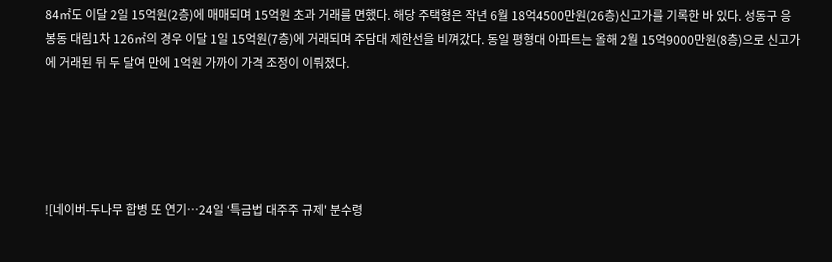84㎡도 이달 2일 15억원(2층)에 매매되며 15억원 초과 거래를 면했다. 해당 주택형은 작년 6월 18억4500만원(26층)신고가를 기록한 바 있다. 성동구 응봉동 대림1차 126㎡의 경우 이달 1일 15억원(7층)에 거래되며 주담대 제한선을 비껴갔다. 동일 평형대 아파트는 올해 2월 15억9000만원(8층)으로 신고가에 거래된 뒤 두 달여 만에 1억원 가까이 가격 조정이 이뤄졌다.





![네이버-두나무 합병 또 연기…24일 ‘특금법 대주주 규제' 분수령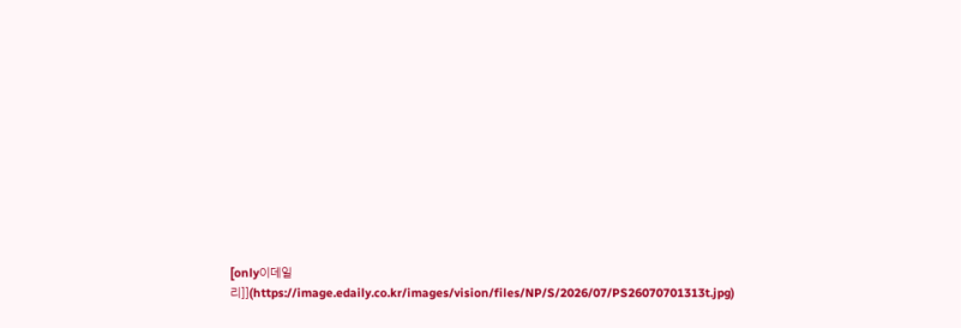[only이데일리]](https://image.edaily.co.kr/images/vision/files/NP/S/2026/07/PS26070701313t.jpg)